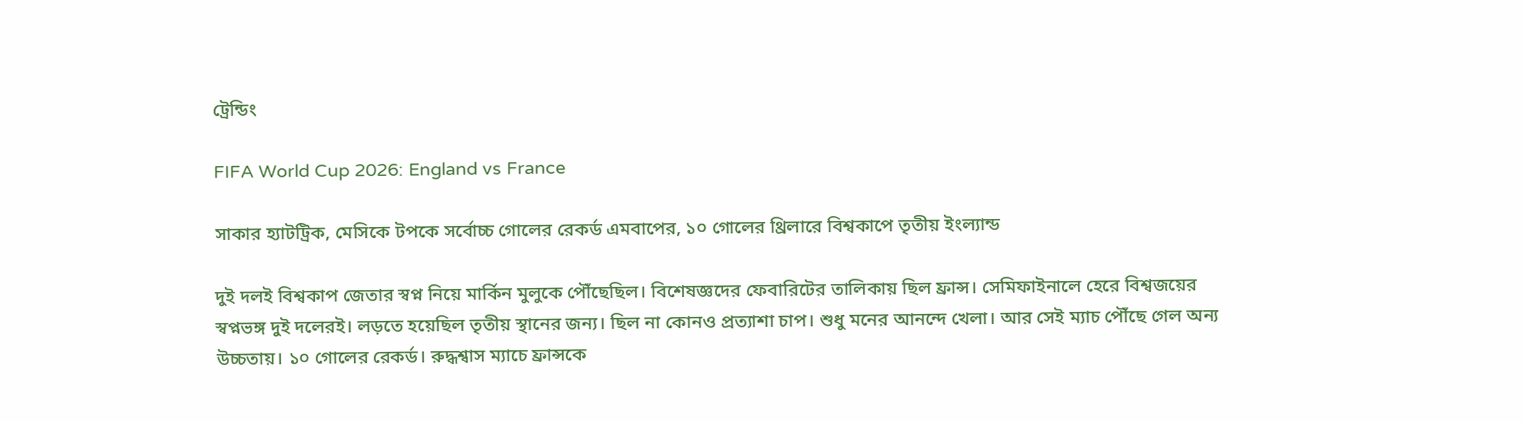ট্রেন্ডিং

FIFA World Cup 2026: England vs France

সাকার হ্যাটট্রিক, মেসিকে টপকে সর্বোচ্চ গোলের রেকর্ড এমবাপের, ১০ গোলের থ্রিলারে বিশ্বকাপে তৃতীয় ইংল্যান্ড

দুই দলই বিশ্বকাপ জেতার স্বপ্ন নিয়ে মার্কিন মুলুকে পৌঁছেছিল। বিশেষজ্ঞদের ফেবারিটের তালিকায় ছিল ফ্রান্স। সেমিফাইনালে হেরে বিশ্বজয়ের স্বপ্নভঙ্গ দুই দলেরই। লড়তে হয়েছিল তৃতীয় স্থানের জন্য। ছিল না কোনও প্রত্যাশা চাপ। শুধু মনের আনন্দে খেলা। আর সেই ম্যাচ পৌঁছে গেল অন্য উচ্চতায়। ১০ গোলের রেকর্ড। রুদ্ধশ্বাস ম্যাচে ফ্রান্সকে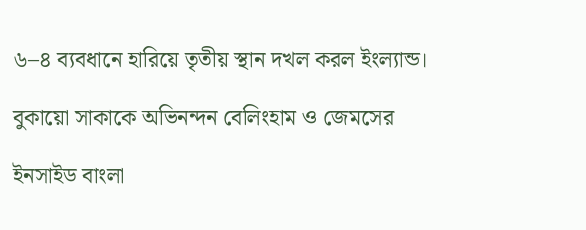৬–৪ ব্যবধানে হারিয়ে তৃতীয় স্থান দখল করল ইংল্যান্ড।

বুকায়ো সাকাকে অভিনন্দন বেলিংহাম ও জেমসের

ইনসাইড বাংলা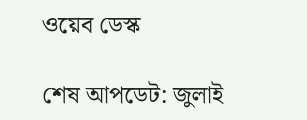ওয়েব ডেস্ক

শেষ আপডেট: জুলাই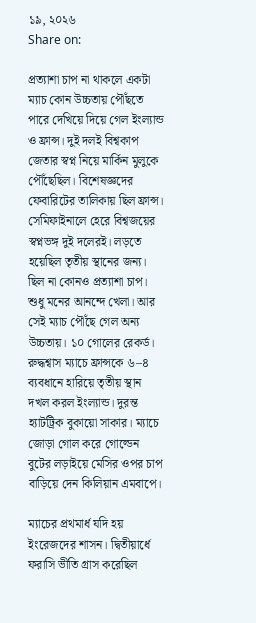১৯, ২০২৬
Share on:

প্রত্যাশা চাপ না থাকলে একটা ম্যাচ কোন উচ্চতায় পৌঁছতে পারে দেখিয়ে দিয়ে গেল ইংল্যান্ড ও ফ্রান্স। দুই দলই বিশ্বকাপ জেতার স্বপ্ন নিয়ে মার্কিন মুলুকে পৌঁছেছিল। বিশেষজ্ঞদের ফেবারিটের তালিকায় ছিল ফ্রান্স। সেমিফাইনালে হেরে বিশ্বজয়ের স্বপ্নভঙ্গ দুই দলেরই। লড়তে হয়েছিল তৃতীয় স্থানের জন্য। ছিল না কোনও প্রত্যাশা চাপ। শুধু মনের আনন্দে খেলা। আর সেই ম্যাচ পৌঁছে গেল অন্য উচ্চতায়। ১০ গোলের রেকর্ড। রুদ্ধশ্বাস ম্যাচে ফ্রান্সকে ৬–৪ ব্যবধানে হারিয়ে তৃতীয় স্থান দখল করল ইংল্যান্ড। দুরন্ত হ্যাটট্রিক বুকায়ো সাকার। ম্যাচে জোড়া গোল করে গোল্ডেন বুটের লড়াইয়ে মেসির ওপর চাপ বাড়িয়ে দেন কিলিয়ান এমবাপে।

ম্যাচের প্রথমার্ধ যদি হয় ইংরেজদের শাসন। দ্বিতীয়ার্ধে ফরাসি ভীতি গ্রাস করেছিল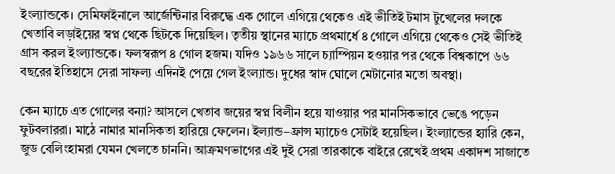ইংল্যান্ডকে। সেমিফাইনালে আর্জেন্টিনার বিরুদ্ধে এক গোলে এগিয়ে থেকেও এই ভীতিই টমাস টুখেলের দলকে খেতাবি লড়াইয়ের স্বপ্ন থেকে ছিটকে দিয়েছিল। তৃতীয় স্থানের ম্যাচে প্রথমার্ধে ৪ গোলে এগিয়ে থেকেও সেই ভীতিই গ্রাস করল ইংল্যান্ডকে। ফলস্বরূপ ৪ গোল হজম। যদিও ১৯৬৬ সালে চ্যাম্পিয়ন হওয়ার পর থেকে বিশ্বকাপে ৬৬ বছরের ইতিহাসে সেরা সাফল্য এদিনই পেয়ে গেল ইংল্যান্ড। দুধের স্বাদ ঘোলে মেটানোর মতো অবস্থা।

কেন ম্যাচে এত গোলের বন্যা? আসলে খেতাব জয়ের স্বপ্ন বিলীন হয়ে যাওয়ার পর মানসিকভাবে ভেঙে পড়েন ফুটবলাররা। মাঠে নামার মানসিকতা হারিয়ে ফেলেন। ইল্যান্ড–ফ্রান্স ম্যাচেও সেটাই হয়েছিল। ইংল্যান্ডের হ্যারি কেন, জুড বেলিংহামরা যেমন খেলতে চাননি। আক্রমণভাগের এই দুই সেরা তারকাকে বাইরে রেখেই প্রথম একাদশ সাজাতে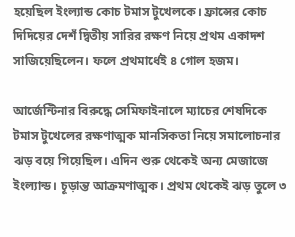হয়েছিল ইংল্যান্ড কোচ টমাস টুখেলকে। ফ্রান্সের কোচ দিদিয়ের দেশঁ দ্বিতীয় সারির রক্ষণ নিয়ে প্রথম একাদশ সাজিয়েছিলেন। ফলে প্রথমার্ধেই ৪ গোল হজম।

আর্জেন্টিনার বিরুদ্ধে সেমিফাইনালে ম্যাচের শেষদিকে টমাস টুখেলের রক্ষণাত্মক মানসিকতা নিয়ে সমালোচনার ঝড় বয়ে গিয়েছিল। এদিন শুরু থেকেই অন্য মেজাজে ইংল্যান্ড। চূড়ান্ত আক্রমণাত্মক। প্রথম থেকেই ঝড় তুলে ৩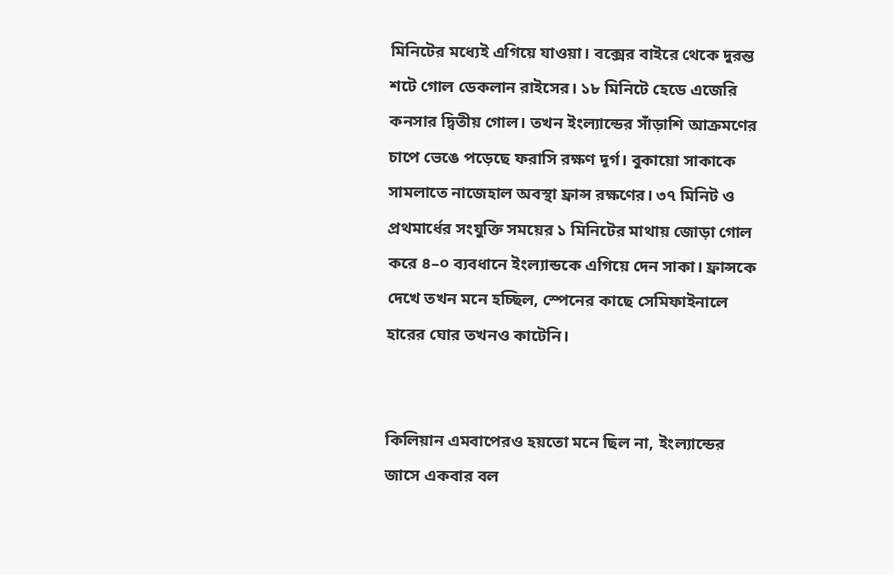মিনিটের মধ্যেই এগিয়ে যাওয়া। বক্সের বাইরে থেকে দুরন্ত শটে গোল ডেকলান রাইসের। ১৮ মিনিটে হেডে এজেরি কনসার দ্বিতীয় গোল। তখন ইংল্যান্ডের সাঁড়াশি আক্রমণের চাপে ভেঙে পড়েছে ফরাসি রক্ষণ দূর্গ। বুকায়ো সাকাকে সামলাতে নাজেহাল অবস্থা ফ্রান্স রক্ষণের। ৩৭ মিনিট ও প্রথমার্ধের সংযুক্তি সময়ের ১ মিনিটের মাথায় জোড়া গোল করে ৪–০ ব্যবধানে ইংল্যান্ডকে এগিয়ে দেন সাকা। ফ্রান্সকে দেখে তখন মনে হচ্ছিল, স্পেনের কাছে সেমিফাইনালে হারের ঘোর তখনও কাটেনি।


কিলিয়ান এমবাপেরও হয়তো মনে ছিল না, ইংল্যান্ডের জাসে একবার বল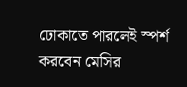ঢোকাতে পারলেই স্পর্শ করবেন মেসির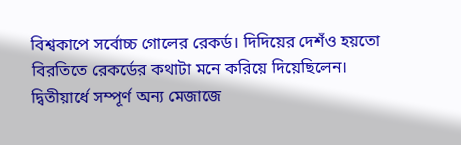বিশ্বকাপে সর্বোচ্চ গোলের রেকর্ড। দিদিয়ের দেশঁও হয়তো বিরতিতে রেকর্ডের কথাটা মনে করিয়ে দিয়েছিলেন। দ্বিতীয়ার্ধে সম্পূর্ণ অন্য মেজাজে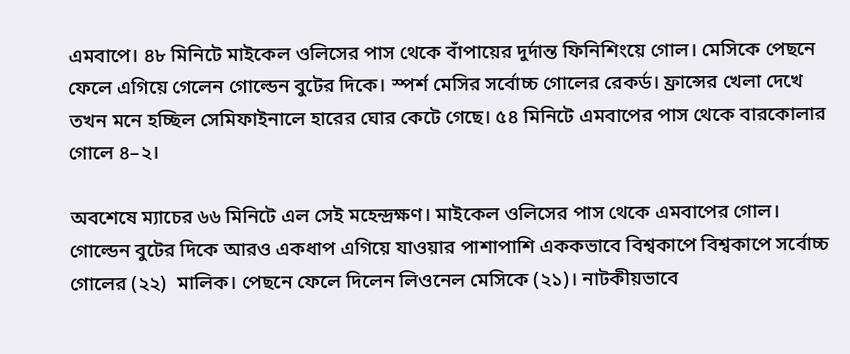এমবাপে। ৪৮ মিনিটে মাইকেল ওলিসের পাস থেকে বাঁপায়ের দুর্দান্ত ফিনিশিংয়ে গোল। মেসিকে পেছনে ফেলে এগিয়ে গেলেন গোল্ডেন বুটের দিকে। স্পর্শ মেসির সর্বোচ্চ গোলের রেকর্ড। ফ্রান্সের খেলা দেখে তখন মনে হচ্ছিল সেমিফাইনালে হারের ঘোর কেটে গেছে। ৫৪ মিনিটে এমবাপের পাস থেকে বারকোলার গোলে ৪–২।

অবশেষে ম্যাচের ৬৬ মিনিটে এল সেই মহেন্দ্রক্ষণ। মাইকেল ওলিসের পাস থেকে এমবাপের গোল। গোল্ডেন বুটের দিকে আরও একধাপ এগিয়ে যাওয়ার পাশাপাশি এককভাবে বিশ্বকাপে বিশ্বকাপে সর্বোচ্চ গোলের (২২)  মালিক। পেছনে ফেলে দিলেন লিওনেল মেসিকে (২১)। নাটকীয়ভাবে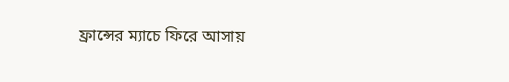ফ্রান্সের ম্যাচে ফিরে আসায়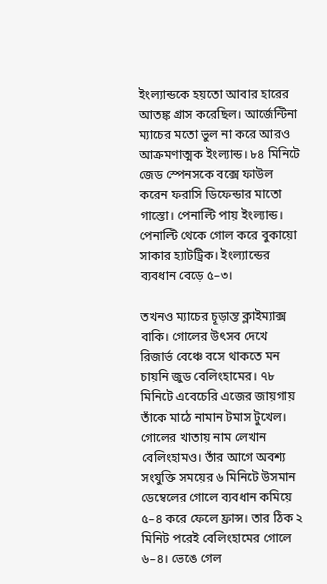ইংল্যান্ডকে হয়তো আবার হারের আতঙ্ক গ্রাস করেছিল। আর্জেন্টিনা ম্যাচের মতো ভুল না করে আরও আক্রমণাত্মক ইংল্যান্ড। ৮৪ মিনিটে জেড স্পেনসকে বক্সে ফাউল করেন ফরাসি ডিফেন্ডার মাতো গাস্তো। পেনাল্টি পায় ইংল্যান্ড। পেনাল্টি থেকে গোল করে বুকায়ো সাকার হ্যাটট্রিক। ইংল্যান্ডের ব্যবধান বেড়ে ৫–৩।

তখনও ম্যাচের চূড়ান্ত ক্লাইম্যাক্স বাকি। গোলের উৎসব দেখে রিজার্ভ বেঞ্চে বসে থাকতে মন চায়নি জুড বেলিংহামের। ৭৮ মিনিটে এবেচেরি এজের জায়গায় তাঁকে মাঠে নামান টমাস টুখেল। গোলের খাতায় নাম লেখান বেলিংহামও। তাঁর আগে অবশ্য সংযুক্তি সময়ের ৬ মিনিটে উসমান ডেম্বেলের গোলে ব্যবধান কমিয়ে ৫–৪ করে ফেলে ফ্রান্স। তার ঠিক ২ মিনিট পরেই বেলিংহামের গোলে ৬–৪। ভেঙে গেল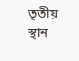তৃতীয় স্থান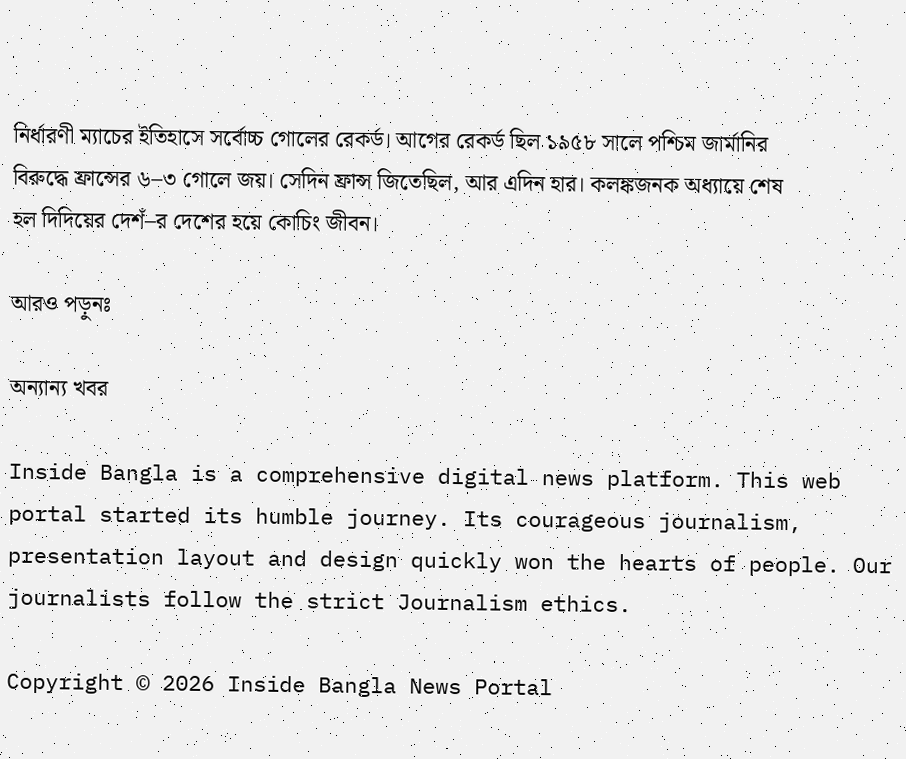নির্ধারণী ম্যাচের ইতিহাসে সর্বোচ্চ গোলের রেকর্ড। আগের রেকর্ড ছিল ১৯৫৮ সালে পশ্চিম জার্মানির বিরুদ্ধে ফ্রান্সের ৬–৩ গোলে জয়। সেদিন ফ্রান্স জিতেছিল, আর এদিন হার। কলঙ্কজনক অধ্যায়ে শেষ হল দিদিয়ের দেশঁ–র দেশের হয়ে কোচিং জীবন।

আরও পড়ুনঃ

অন্যান্য খবর

Inside Bangla is a comprehensive digital news platform. This web portal started its humble journey. Its courageous journalism, presentation layout and design quickly won the hearts of people. Our journalists follow the strict Journalism ethics.

Copyright © 2026 Inside Bangla News Portal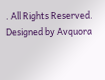. All Rights Reserved. Designed by Avquora